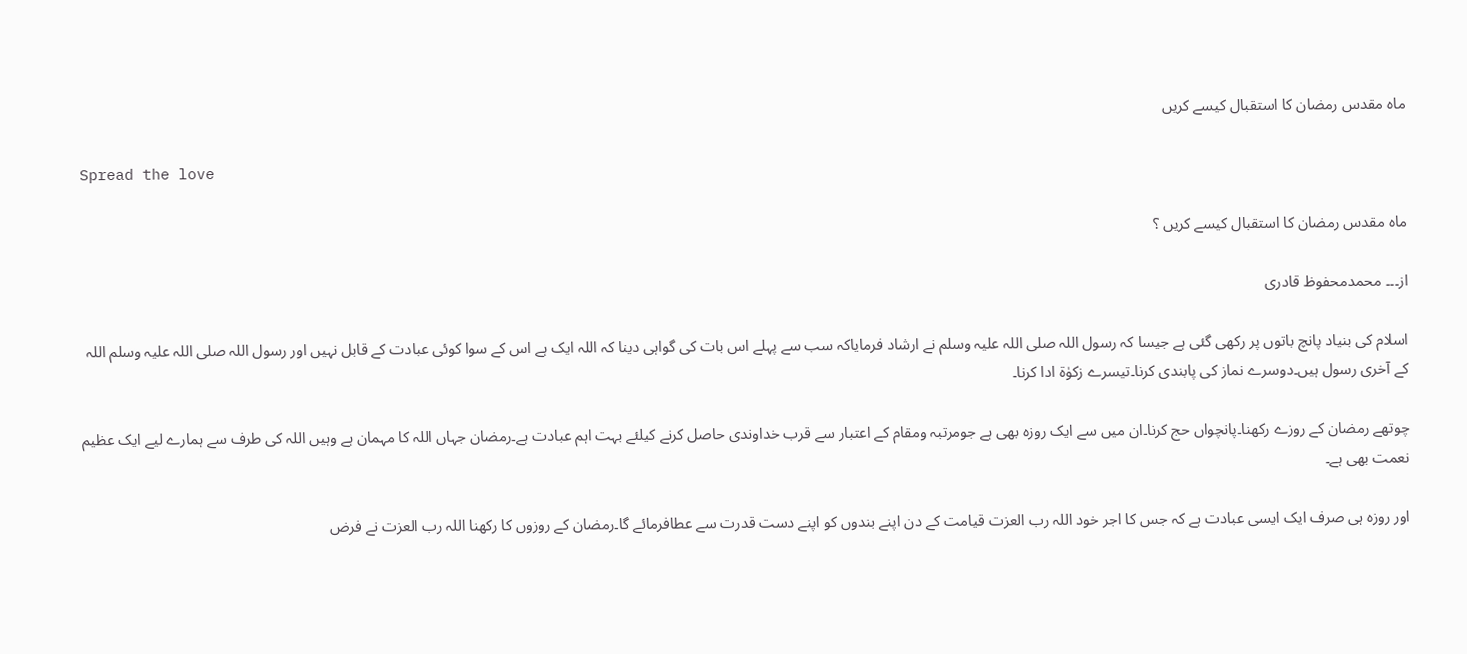ماہ مقدس رمضان کا استقبال کیسے کریں

Spread the love

ماہ مقدس رمضان کا استقبال کیسے کریں ؟

از۔۔۔ محمدمحفوظ قادری

اسلام کی بنیاد پانچ باتوں پر رکھی گئی ہے جیسا کہ رسول اللہ صلی اللہ علیہ وسلم نے ارشاد فرمایاکہ سب سے پہلے اس بات کی گواہی دینا کہ اللہ ایک ہے اس کے سوا کوئی عبادت کے قابل نہیں اور رسول اللہ صلی اللہ علیہ وسلم اللہ کے آخری رسول ہیں۔دوسرے نماز کی پابندی کرنا۔تیسرے زکوٰۃ ادا کرنا۔

چوتھے رمضان کے روزے رکھنا۔پانچواں حج کرنا۔ان میں سے ایک روزہ بھی ہے جومرتبہ ومقام کے اعتبار سے قرب خداوندی حاصل کرنے کیلئے بہت اہم عبادت ہے۔رمضان جہاں اللہ کا مہمان ہے وہیں اللہ کی طرف سے ہمارے لیے ایک عظیم نعمت بھی ہے۔

اور روزہ ہی صرف ایک ایسی عبادت ہے کہ جس کا اجر خود اللہ رب العزت قیامت کے دن اپنے بندوں کو اپنے دست قدرت سے عطافرمائے گا۔رمضان کے روزوں کا رکھنا اللہ رب العزت نے فرض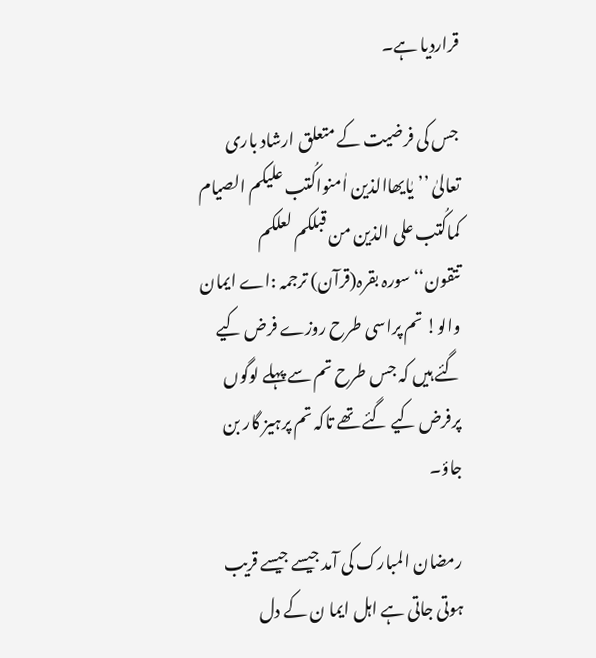قراردیا ہے۔

جس کی فرضیت کے متعلق ارشاد باری تعالیٰ ’’یٰایھاالذین اٰمنواکُتب علیکم الصیام کماکُتب علی الذین من قبلکم لعلکم تتقون‘‘سورہ بقرہ(قرآن) ترجمہ :اے ایمان والو! تم پراسی طرح روزے فرض کیے گئے ہیں کہ جس طرح تم سے پہلے لوگوں پرفرض کیے گئے تھے تاکہ تم پرہیز گار بن جاؤ۔

رمضان المبارک کی آمد جیسے جیسے قریب ہوتی جاتی ہے اہل ایما ن کے دل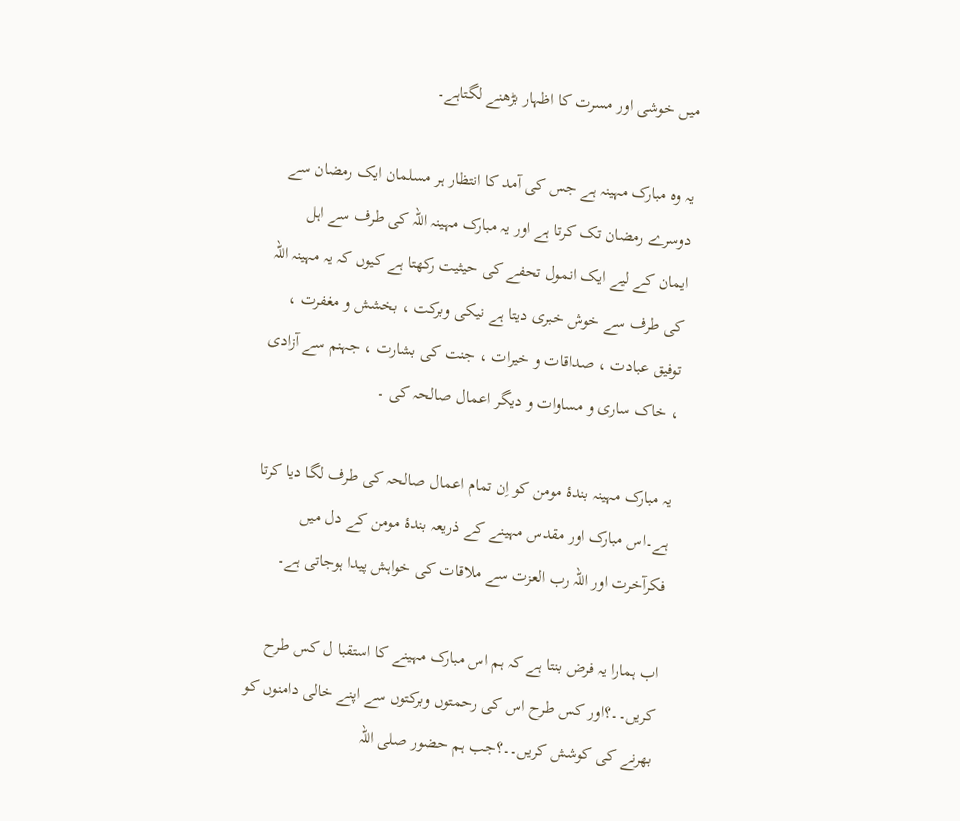میں خوشی اور مسرت کا اظہار بڑھنے لگتاہے۔

یہ وہ مبارک مہینہ ہے جس کی آمد کا انتظار ہر مسلمان ایک رمضان سے دوسرے رمضان تک کرتا ہے اور یہ مبارک مہینہ اللہ کی طرف سے اہل ایمان کے لیے ایک انمول تحفے کی حیثیت رکھتا ہے کیوں کہ یہ مہینہ اللہ کی طرف سے خوش خبری دیتا ہے نیکی وبرکت ، بخشش و مغفرت ، توفیق عبادت ، صداقات و خیرات ، جنت کی بشارت ، جہنم سے آزادی ، خاک ساری و مساوات و دیگر اعمال صالحہ کی ۔

یہ مبارک مہینہ بندۂ مومن کو اِن تمام اعمال صالحہ کی طرف لگا دیا کرتا ہے۔اس مبارک اور مقدس مہینے کے ذریعہ بندۂ مومن کے دل میں فکرآخرت اور اللہ رب العزت سے ملاقات کی خواہش پیدا ہوجاتی ہے۔

اب ہمارا یہ فرض بنتا ہے کہ ہم اس مبارک مہینے کا استقبا ل کس طرح کریں۔۔؟اور کس طرح اس کی رحمتوں وبرکتوں سے اپنے خالی دامنوں کو بھرنے کی کوشش کریں۔۔؟جب ہم حضور صلی اللہ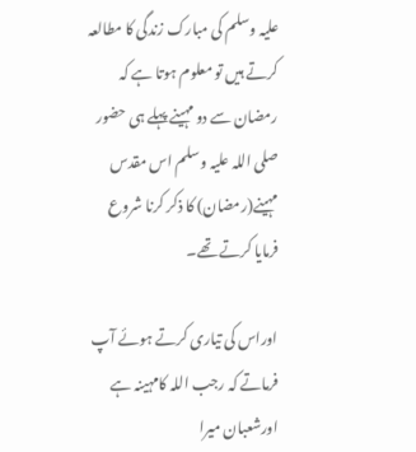علیہ وسلم کی مبارک زندگی کا مطالعہ کرتے ہیں تو معلوم ہوتا ہے کہ رمضان سے دو مہینے پہلے ہی حضور صلی اللہ علیہ وسلم اس مقدس مہینے(رمضان) کا ذکر کرنا شروع فرمایا کرتے تھے۔

اوراس کی تیاری کرتے ہوئے آپ فرماتے کہ رجب اللہ کامہینہ ہے اورشعبان میرا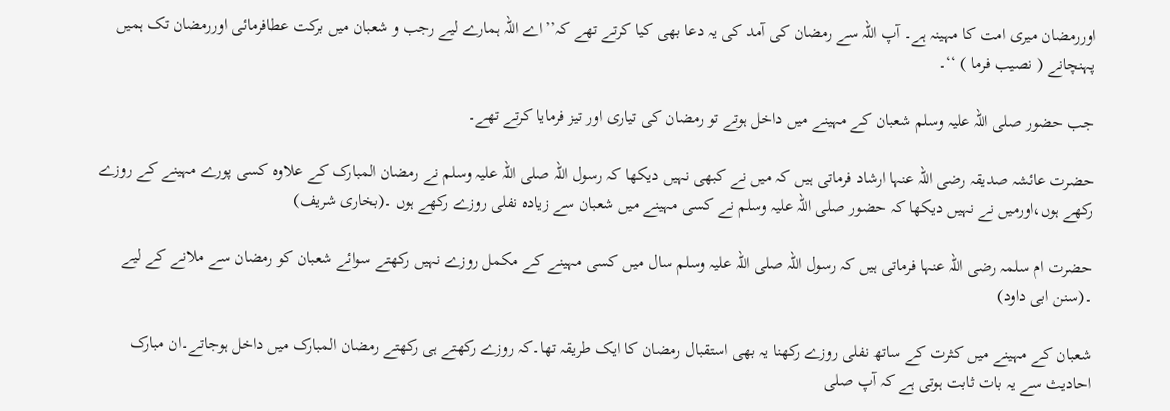اوررمضان میری امت کا مہینہ ہے۔ آپ اللہ سے رمضان کی آمد کی یہ دعا بھی کیا کرتے تھے کہ’’اے اللہ ہمارے لیے رجب و شعبان میں برکت عطافرمائی اوررمضان تک ہمیں پہنچانے ( نصیب فرما ) ‘‘۔

جب حضور صلی اللہ علیہ وسلم شعبان کے مہینے میں داخل ہوتے تو رمضان کی تیاری اور تیز فرمایا کرتے تھے۔

حضرت عائشہ صدیقہ رضی اللہ عنہا ارشاد فرماتی ہیں کہ میں نے کبھی نہیں دیکھا کہ رسول اللہ صلی اللہ علیہ وسلم نے رمضان المبارک کے علاوہ کسی پورے مہینے کے روزے رکھے ہوں،اورمیں نے نہیں دیکھا کہ حضور صلی اللہ علیہ وسلم نے کسی مہینے میں شعبان سے زیادہ نفلی روزے رکھے ہوں ۔(بخاری شریف)

حضرت ام سلمہ رضی اللہ عنہا فرماتی ہیں کہ رسول اللہ صلی اللہ علیہ وسلم سال میں کسی مہینے کے مکمل روزے نہیں رکھتے سوائے شعبان کو رمضان سے ملانے کے لیے ۔(سنن ابی داود)

شعبان کے مہینے میں کثرت کے ساتھ نفلی روزے رکھنا یہ بھی استقبال رمضان کا ایک طریقہ تھا۔کہ روزے رکھتے ہی رکھتے رمضان المبارک میں داخل ہوجاتے۔ان مبارک احادیث سے یہ بات ثابت ہوتی ہے کہ آپ صلی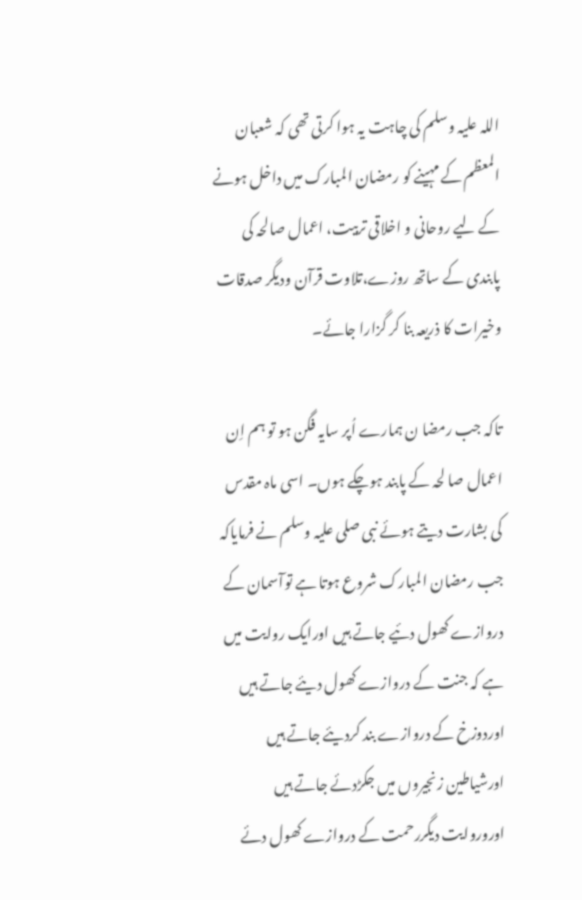اللہ علیہ وسلم کی چاہت یہ ہوا کرتی تھی کہ شعبان المعظم کے مہینے کو رمضان المبارک میں داخل ہونے کے لیے روحانی و اخلاقی تربیت، اعمال صالحہ کی پابندی کے ساتھ روزے،تلاوت قرآن ودیگر صدقات وخیرات کا ذریعہ بنا کر گزارا جائے۔

تاکہ جب رمضا ن ہمارے اُپر سایہ فگن ہو تو ہم اِن اعمال صا لحہ کے پابند ہوچکے ہوں۔ اسی ماہ مقدس کی بشارت دیتے ہوئے نبی صلی علیہ وسلم نے فرمایاکہ جب رمضان المبارک شروع ہوتا ہے توآسمان کے دروازے کھول دئیے جاتے ہیں اورایک روایت میں ہے کہ جنت کے دروازے کھول دیئے جاتے ہیں اوردوزخ کے دروازے بند کردیئے جاتے ہیں اورشیاطین زنجیروں میں جکڑدئے جاتے ہیں اوروروایت دیگررحمت کے دروازے کھول دئے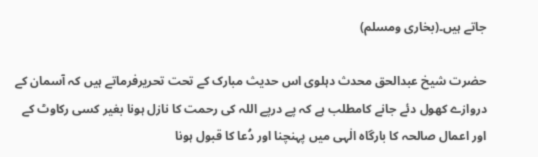جاتے ہیں۔(بخاری ومسلم)

حضرت شیخ عبدالحق محدث دہلوی اس حدیث مبارک کے تحت تحریرفرماتے ہیں کہ آسمان کے دروازے کھول دئے جانے کامطلب ہے کہ پے درپے اللہ کی رحمت کا نازل ہونا بغیر کسی رکاوٹ کے اور اعمال صالحہ کا بارگاہ الٰہی میں پہنچنا اور دُعا کا قبول ہونا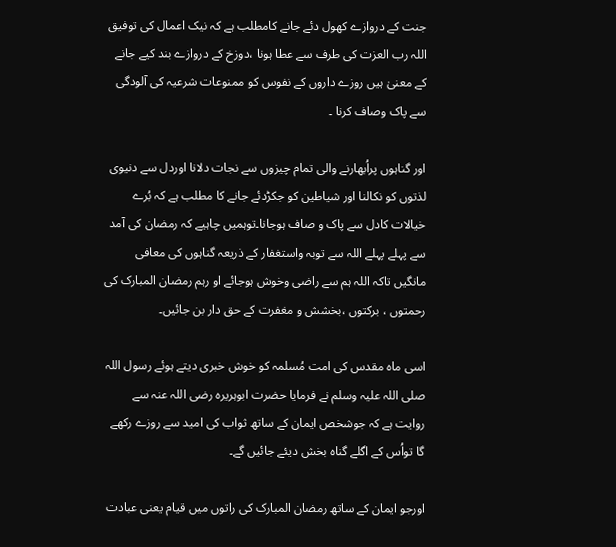جنت کے دروازے کھول دئے جانے کامطلب ہے کہ نیک اعمال کی توفیق اللہ رب العزت کی طرف سے عطا ہونا ،دوزخ کے دروازے بند کیے جانے کے معنیٰ ہیں روزے داروں کے نفوس کو ممنوعات شرعیہ کی آلودگی سے پاک وصاف کرنا ۔

اور گناہوں پراُبھارنے والی تمام چیزوں سے نجات دلانا اوردل سے دنیوی لذتوں کو نکالنا اور شیاطین کو جکڑدئے جانے کا مطلب ہے کہ بُرے خیالات کادل سے پاک و صاف ہوجانا۔توہمیں چاہیے کہ رمضان کی آمد سے پہلے پہلے اللہ سے توبہ واستغفار کے ذریعہ گناہوں کی معافی مانگیں تاکہ اللہ ہم سے راضی وخوش ہوجائے او رہم رمضان المبارک کی رحمتوں ، برکتوں ،بخشش و مغفرت کے حق دار بن جائیں۔

اسی ماہ مقدس کی امت مُسلمہ کو خوش خبری دیتے ہوئے رسول اللہ صلی اللہ علیہ وسلم نے فرمایا حضرت ابوہریرہ رضی اللہ عنہ سے روایت ہے کہ جوشخص ایمان کے ساتھ ثواب کی امید سے روزے رکھے گا تواُس کے اگلے گناہ بخش دیئے جائیں گے۔

اورجو ایمان کے ساتھ رمضان المبارک کی راتوں میں قیام یعنی عبادت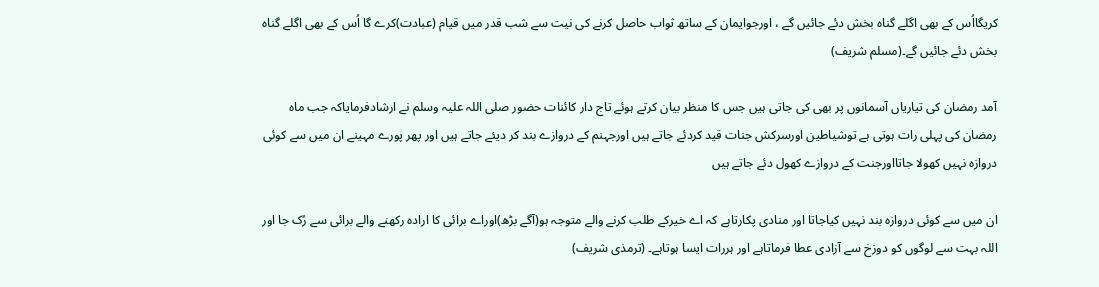کریگااُس کے بھی اگلے گناہ بخش دئے جائیں گے ، اورجوایمان کے ساتھ ثواب حاصل کرنے کی نیت سے شب قدر میں قیام (عبادت)کرے گا اُس کے بھی اگلے گناہ بخش دئے جائیں گے۔(مسلم شریف)

آمد رمضان کی تیاریاں آسمانوں پر بھی کی جاتی ہیں جس کا منظر بیان کرتے ہوئے تاج دار کائنات حضور صلی اللہ علیہ وسلم نے ارشادفرمایاکہ جب ماہ رمضان کی پہلی رات ہوتی ہے توشیاطین اورسرکش جنات قید کردئے جاتے ہیں اورجہنم کے دروازے بند کر دیئے جاتے ہیں اور پھر پورے مہینے ان میں سے کوئی دروازہ نہیں کھولا جاتااورجنت کے دروازے کھول دئے جاتے ہیں

ان میں سے کوئی دروازہ بند نہیں کیاجاتا اور منادی پکارتاہے کہ اے خیرکے طلب کرنے والے متوجہ ہو(آگے بڑھ)اوراے برائی کا ارادہ رکھنے والے برائی سے رُک جا اور اللہ بہت سے لوگوں کو دوزخ سے آزادی عطا فرماتاہے اور ہررات ایسا ہوتاہے۔ (ترمذی شریف)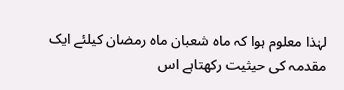لہٰذا معلوم ہوا کہ ماہ شعبان ماہ رمضان کیلئے ایک مقدمہ کی حیثیت رکھتاہے اس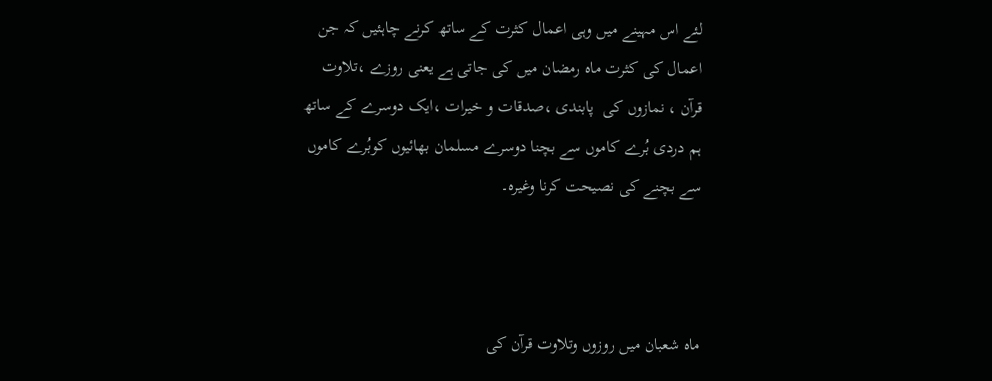لئے اس مہینے میں وہی اعمال کثرت کے ساتھ کرنے چاہئیں کہ جن اعمال کی کثرت ماہ رمضان میں کی جاتی ہے یعنی روزے ،تلاوت قرآن ، نمازوں کی  پابندی ،صدقات و خیرات ،ایک دوسرے کے ساتھ ہم دردی بُرے کاموں سے بچنا دوسرے مسلمان بھائیوں کوبُرے کاموں سے بچنے کی نصیحت کرنا وغیرہ۔



ماہ شعبان میں روزوں وتلاوت قرآن کی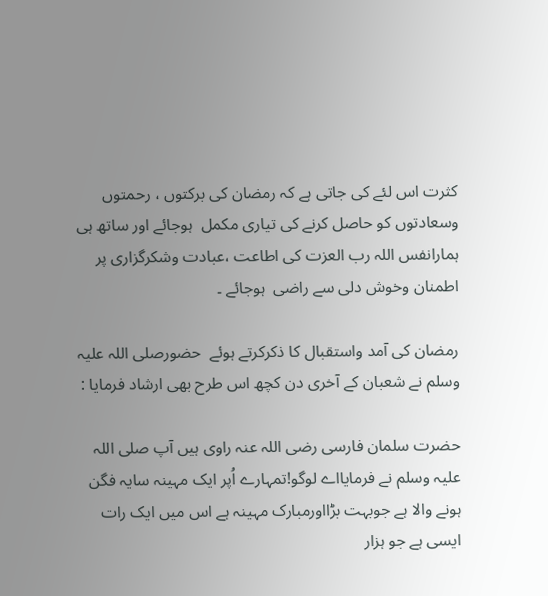کثرت اس لئے کی جاتی ہے کہ رمضان کی برکتوں ، رحمتوں وسعادتوں کو حاصل کرنے کی تیاری مکمل  ہوجائے اور ساتھ ہی ہمارانفس اللہ رب العزت کی اطاعت ،عبادت وشکرگزاری پر اطمنان وخوش دلی سے راضی  ہوجائے ۔

رمضان کی آمد واستقبال کا ذکرکرتے ہوئے  حضورصلی اللہ علیہ وسلم نے شعبان کے آخری دن کچھ اس طرح بھی ارشاد فرمایا :

حضرت سلمان فارسی رضی اللہ عنہ راوی ہیں آپ صلی اللہ علیہ وسلم نے فرمایااے لوگو!تمہارے اُپر ایک مہینہ سایہ فگن ہونے والا ہے جوبہت بڑااورمبارک مہینہ ہے اس میں ایک رات ایسی ہے جو ہزار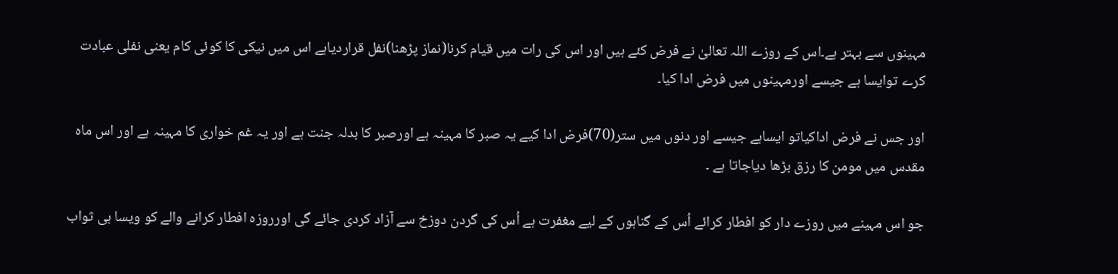مہینوں سے بہتر ہے۔اس کے روزے اللہ تعالیٰ نے فرض کئے ہیں اور اس کی رات میں قیام کرنا(نماز پڑھنا)نفل قراردیاہے اس میں نیکی کا کوئی کام یعنی نفلی عبادت کرے توایسا ہے جیسے اورمہینوں میں فرض ادا کیا۔

اور جس نے فرض اداکیاتو ایساہے جیسے اور دنوں میں ستر(70)فرض ادا کیے یہ صبر کا مہینہ ہے اورصبر کا بدلہ جنت ہے اور یہ غم خواری کا مہینہ ہے اور اس ماہ مقدس میں مومن کا رزق بڑھا دیاجاتا ہے ۔

جو اس مہینے میں روزے دار کو افطار کرائے اُس کے گناہوں کے لیے مغفرت ہے اُس کی گردن دوزخ سے آزاد کردی جائے گی اورروزہ افطار کرانے والے کو ویسا ہی ثواب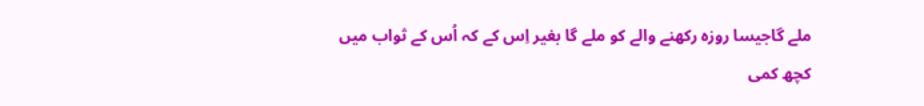ملے گاجیسا روزہ رکھنے والے کو ملے گا بغیر اِس کے کہ اُس کے ثواب میں کچھ کمی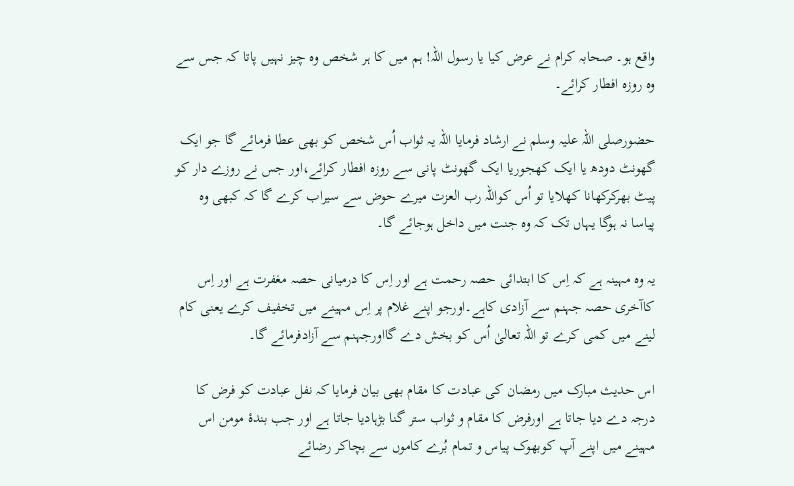واقع ہو۔ صحابہ کرام نے عرض کیا یا رسول اللہ! ہم میں کا ہر شخص وہ چیز نہیں پاتا کہ جس سے وہ روزہ افطار کرائے۔

حضورصلی اللہ علیہ وسلم نے ارشاد فرمایا اللہ یہ ثواب اُس شخص کو بھی عطا فرمائے گا جو ایک گھونٹ دودھ یا ایک کھجوریا ایک گھونٹ پانی سے روزہ افطار کرائے،اور جس نے روزے دار کو پیٹ بھرکرکھانا کھلایا تو اُس کواللہ رب العزت میرے حوض سے سیراب کرے گا کہ کبھی وہ پیاسا نہ ہوگا یہاں تک کہ وہ جنت میں داخل ہوجائے گا۔

یہ وہ مہینہ ہے کہ اِس کا ابتدائی حصہ رحمت ہے اور اِس کا درمیانی حصہ مغفرت ہے اور اِس کاآخری حصہ جہنم سے آزادی کاہے۔اورجو اپنے غلام پر اِس مہینے میں تخفیف کرے یعنی کام لینے میں کمی کرے تو اللہ تعالیٰ اُس کو بخش دے گااورجہنم سے آزادفرمائے گا۔

اس حدیث مبارک میں رمضان کی عبادت کا مقام بھی بیان فرمایا کہ نفل عبادت کو فرض کا درجہ دے دیا جاتا ہے اورفرض کا مقام و ثواب ستر گنا بڑہادیا جاتا ہے اور جب بندۂ مومن اس مہینے میں اپنے آپ کوبھوک پیاس و تمام بُرے کاموں سے بچاکر رضائے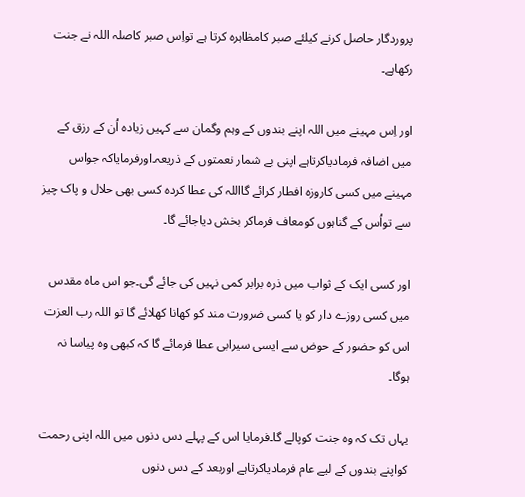پروردگار حاصل کرنے کیلئے صبر کامظاہرہ کرتا ہے تواِس صبر کاصلہ اللہ نے جنت رکھاہے۔

اور اِس مہینے میں اللہ اپنے بندوں کے وہم وگمان سے کہیں زیادہ اُن کے رزق کے میں اضافہ فرمادیاکرتاہے اپنی بے شمار نعمتوں کے ذریعہ۔اورفرمایاکہ جواس مہینے میں کسی کاروزہ افطار کرائے گااللہ کی عطا کردہ کسی بھی حلال و پاک چیز سے تواُس کے گناہوں کومعاف فرماکر بخش دیاجائے گا۔

اور کسی ایک کے ثواب میں ذرہ برابر کمی نہیں کی جائے گی۔جو اس ماہ مقدس میں کسی روزے دار کو یا کسی ضرورت مند کو کھانا کھلائے گا تو اللہ رب العزت اس کو حضور کے حوض سے ایسی سیرابی عطا فرمائے گا کہ کبھی وہ پیاسا نہ ہوگا۔

یہاں تک کہ وہ جنت کوپالے گا۔فرمایا اس کے پہلے دس دنوں میں اللہ اپنی رحمت کواپنے بندوں کے لیے عام فرمادیاکرتاہے اوربعد کے دس دنوں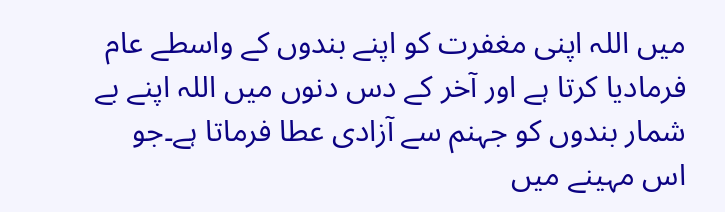میں اللہ اپنی مغفرت کو اپنے بندوں کے واسطے عام فرمادیا کرتا ہے اور آخر کے دس دنوں میں اللہ اپنے بے شمار بندوں کو جہنم سے آزادی عطا فرماتا ہے۔جو اس مہینے میں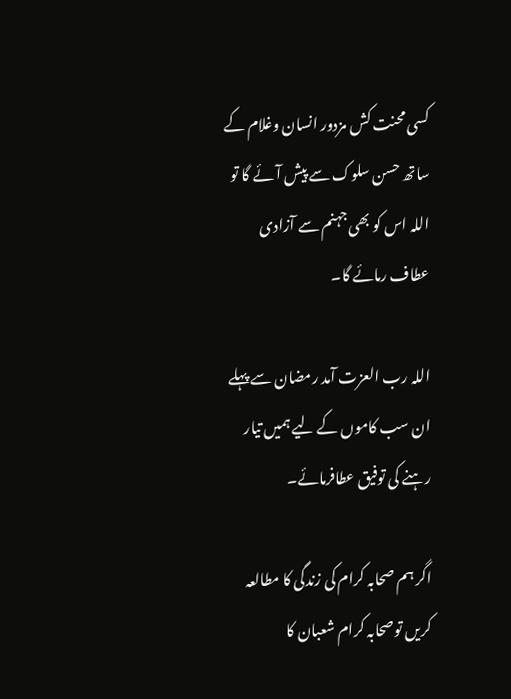کسی محنت کش مزدور انسان وغلام کے ساتھ حسن سلوک سے پیش آئے گا تو اللہ اس کو بھی جہنم سے آزادی عطاف رمائے گا۔

اللہ رب العزت آمد رمضان سے پہلے ان سب کاموں کے لیے ہمیں تیار رہنے کی توفیق عطافرمائے۔

اگر ہم صحابہ کرام کی زندگی کا مطالعہ کریں توصحابہ کرام شعبان کا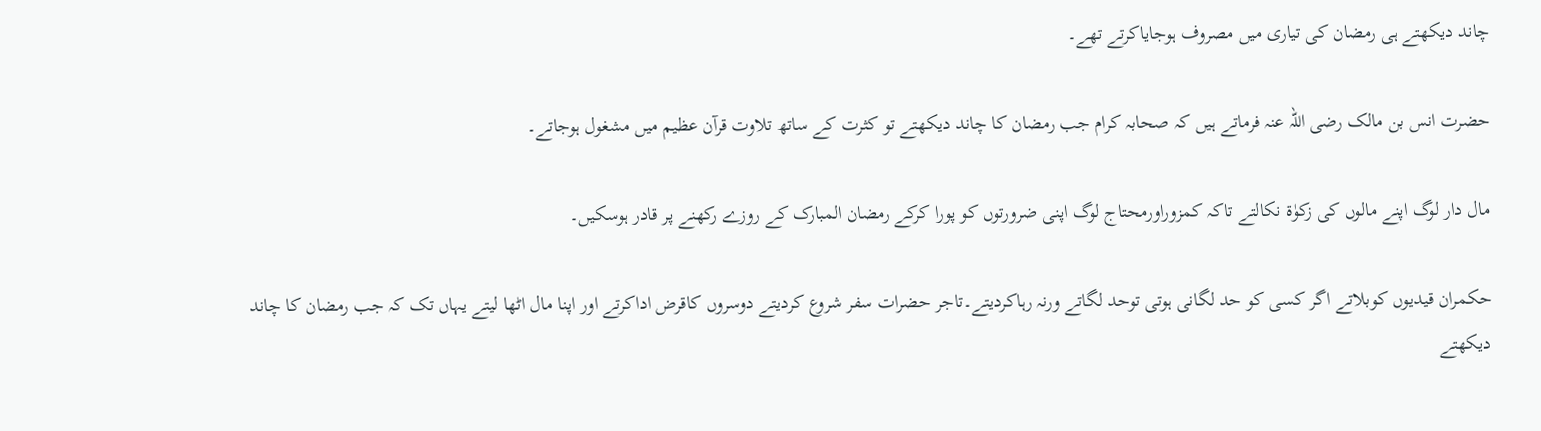چاند دیکھتے ہی رمضان کی تیاری میں مصروف ہوجایاکرتے تھے۔

حضرت انس بن مالک رضی اللہ عنہ فرماتے ہیں کہ صحابہ کرام جب رمضان کا چاند دیکھتے تو کثرت کے ساتھ تلاوت قرآن عظیم میں مشغول ہوجاتے۔

مال دار لوگ اپنے مالوں کی زکوٰۃ نکالتے تاکہ کمزوراورمحتاج لوگ اپنی ضرورتوں کو پورا کرکے رمضان المبارک کے روزے رکھنے پر قادر ہوسکیں۔

حکمران قیدیوں کوبلاتے اگر کسی کو حد لگانی ہوتی توحد لگاتے ورنہ رہاکردیتے۔تاجر حضرات سفر شروع کردیتے دوسروں کاقرض اداکرتے اور اپنا مال اٹھا لیتے یہاں تک کہ جب رمضان کا چاند دیکھتے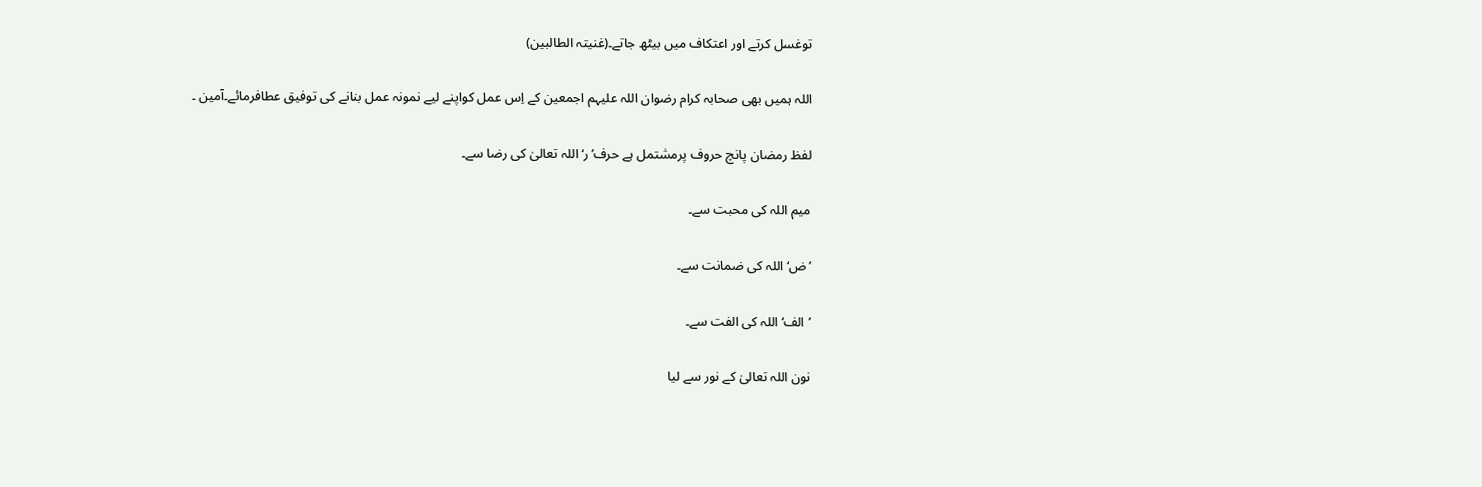توغسل کرتے اور اعتکاف میں بیٹھ جاتے۔(غنیتہ الطالبین)

اللہ ہمیں بھی صحابہ کرام رضوان اللہ علیہم اجمعین کے اِس عمل کواپنے لیے نمونہ عمل بنانے کی توفیق عطافرمائے۔آمین ۔

لفظ رمضان پانچ حروف پرمشتمل ہے حرف’ر‘اللہ تعالیٰ کی رضا سے۔

میم اللہ کی محبت سے۔

’ض‘اللہ کی ضمانت سے۔

’الف‘اللہ کی الفت سے۔

نون اللہ تعالیٰ کے نور سے لیا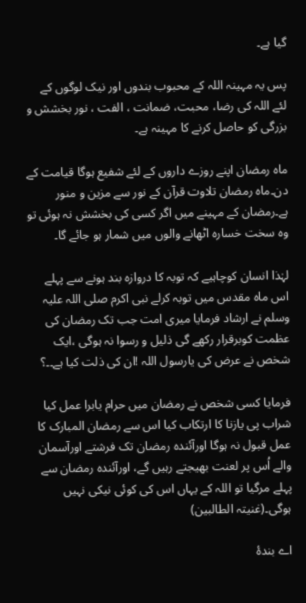گیا ہے۔

پس یہ مہینہ اللہ کے محبوب بندوں اور نیک لوگوں کے لئے اللہ کی رضا، محبت، ضمانت ، الفت ، نور بخشش و بزرگی کو حاصل کرنے کا مہینہ ہے۔

ماہ رمضان اپنے روزے داروں کے لئے شفیع ہوگا قیامت کے دن۔ماہ رمضان تلاوت قرآن کے نور سے مزین و منور ہے۔رمضان کے مہینے میں اگر کسی کی بخشش نہ ہوئی تو وہ سخت خسارہ اٹھانے والوں میں شمار ہو جائے گا۔

لہٰذا انسان کوچاہیے کہ توبہ کا دروازہ بند ہونے سے پہلے اس ماہ مقدس میں توبہ کرلے نبی اکرم صلی اللہ علیہ وسلم نے ارشاد فرمایا میری امت جب تک رمضان کی عظمت کوبرقرار رکھے گی ذلیل و رسوا نہ ہوگی ،ایک شخص نے عرض کی یارسول اللہ !ان کی ذلت کیا ہے۔۔؟

فرمایا کسی شخص نے رمضان میں حرام یابرا عمل کیا شراب پی یازنا کا ارتکاب کیا اس سے رمضان المبارک کا عمل قبول نہ ہوگا اورآئندہ رمضان تک فرشتے اورآسمان والے اُس پر لعنت بھیجتے رہیں گے، اورآئندہ رمضان سے پہلے مرگیا تو اللہ کے یہاں اس کی کوئی نیکی نہیں ہوگی۔(غنیتہ الطالبین)

اے بندۂ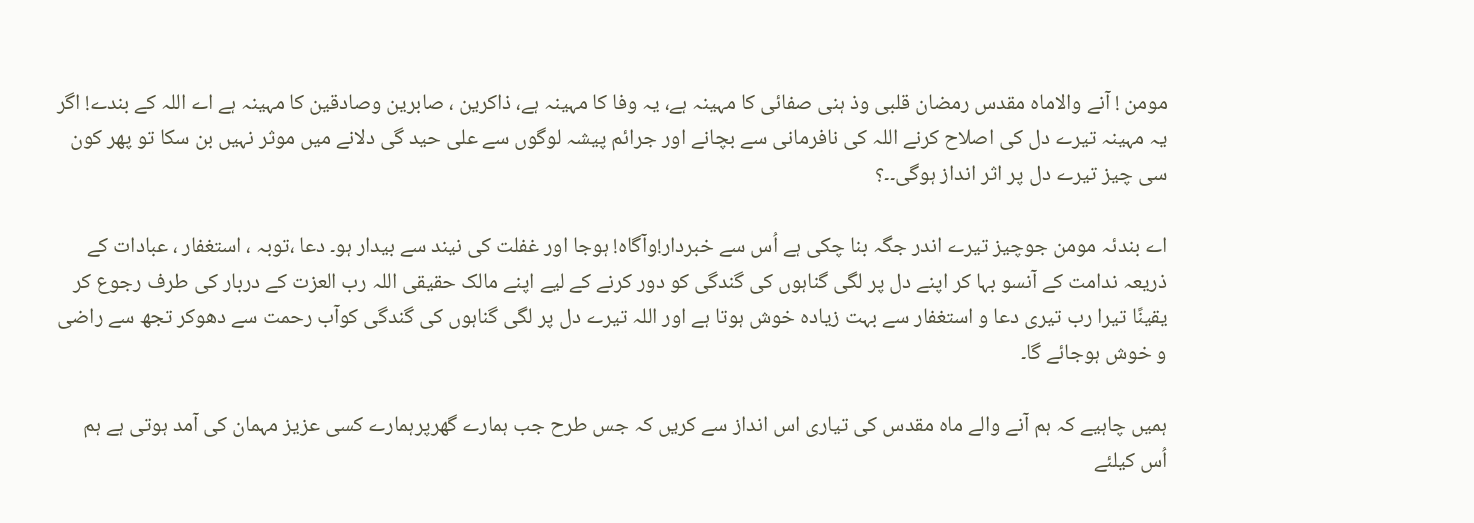مومن ! آنے والاماہ مقدس رمضان قلبی وذ ہنی صفائی کا مہینہ ہے، یہ وفا کا مہینہ ہے، ذاکرین ، صابرین وصادقین کا مہینہ ہے اے اللہ کے بندے! اگر یہ مہینہ تیرے دل کی اصلاح کرنے اللہ کی نافرمانی سے بچانے اور جرائم پیشہ لوگوں سے علی حید گی دلانے میں موثر نہیں بن سکا تو پھر کون سی چیز تیرے دل پر اثر انداز ہوگی۔۔؟

اے بندئہ مومن جوچیز تیرے اندر جگہ بنا چکی ہے اُس سے خبردار!وآگاہ! ہوجا اور غفلت کی نیند سے بیدار ہو۔ دعا ،توبہ ، استغفار ، عبادات کے ذریعہ ندامت کے آنسو بہا کر اپنے دل پر لگی گناہوں کی گندگی کو دور کرنے کے لیے اپنے مالک حقیقی اللہ رب العزت کے دربار کی طرف رجوع کر یقینًا تیرا رب تیری دعا و استغفار سے بہت زیادہ خوش ہوتا ہے اور اللہ تیرے دل پر لگی گناہوں کی گندگی کوآب رحمت سے دھوکر تجھ سے راضی و خوش ہوجائے گا۔

ہمیں چاہیے کہ ہم آنے والے ماہ مقدس کی تیاری اس انداز سے کریں کہ جس طرح جب ہمارے گھرپرہمارے کسی عزیز مہمان کی آمد ہوتی ہے ہم اُس کیلئے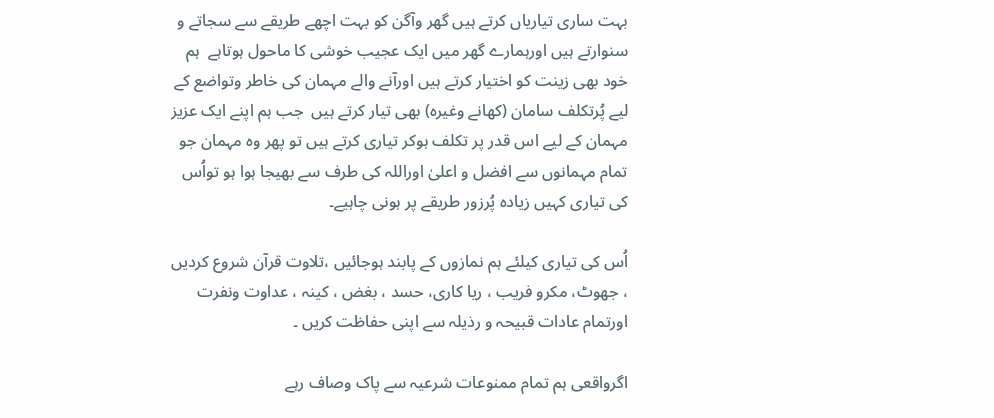بہت ساری تیاریاں کرتے ہیں گھر وآگن کو بہت اچھے طریقے سے سجاتے و سنوارتے ہیں اورہمارے گھر میں ایک عجیب خوشی کا ماحول ہوتاہے  ہم خود بھی زینت کو اختیار کرتے ہیں اورآنے والے مہمان کی خاطر وتواضع کے لیے پُرتکلف سامان (کھانے وغیرہ) بھی تیار کرتے ہیں  جب ہم اپنے ایک عزیز مہمان کے لیے اس قدر پر تکلف ہوکر تیاری کرتے ہیں تو پھر وہ مہمان جو تمام مہمانوں سے افضل و اعلیٰ اوراللہ کی طرف سے بھیجا ہوا ہو تواُس کی تیاری کہیں زیادہ پُرزور طریقے پر ہونی چاہیے۔

اُس کی تیاری کیلئے ہم نمازوں کے پابند ہوجائیں ،تلاوت قرآن شروع کردیں ، جھوٹ، مکرو فریب ، ریا کاری، حسد ، بغض ، کینہ ، عداوت ونفرت اورتمام عادات قبیحہ و رذیلہ سے اپنی حفاظت کریں ۔

اگرواقعی ہم تمام ممنوعات شرعیہ سے پاک وصاف رہے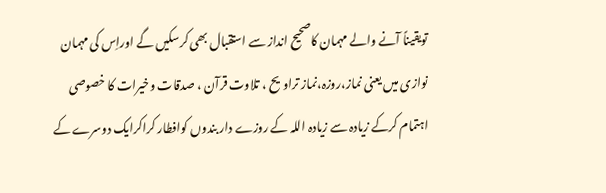تویقیناً آنے والے مہمان کاصحیح انداز سے استقبال بھی کرسکیں گے اوراِس کی مہمان نوازی میں یعنی نماز،روزہ،نماز تراویح ، تلاوت قرآن ، صدقات وخیرات کا خصوصی اہتمام کرکے زیادہ سے زیادہ اللہ کے روزے دار بندوں کوافطار کراکرایک دوسرے کے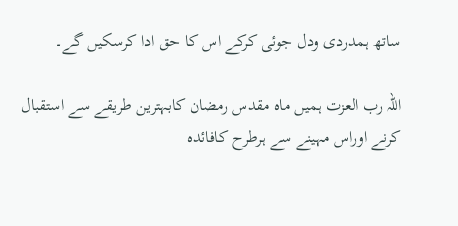ساتھ ہمدردی ودل جوئی کرکے اس کا حق ادا کرسکیں گے۔

اللہ رب العزت ہمیں ماہ مقدس رمضان کابہترین طریقے سے استقبال کرنے اوراس مہینے سے ہرطرح کافائدہ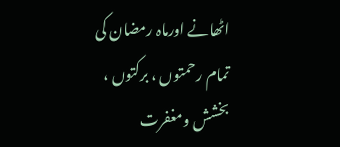اٹھانے اورماہ رمضان کی تمام رحمتوں ، برکتوں ، بخشش ومغفرت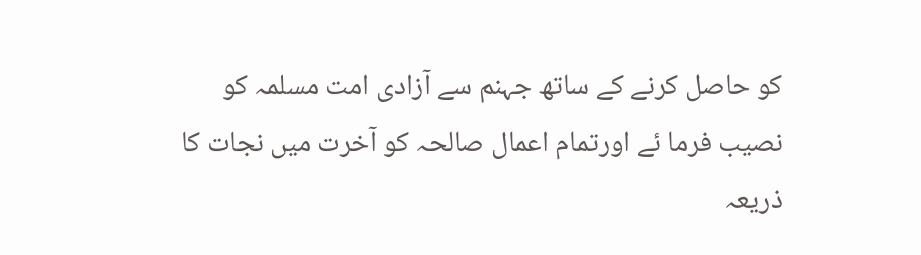کو حاصل کرنے کے ساتھ جہنم سے آزادی امت مسلمہ کو نصیب فرما ئے اورتمام اعمال صالحہ کو آخرت میں نجات کا ذریعہ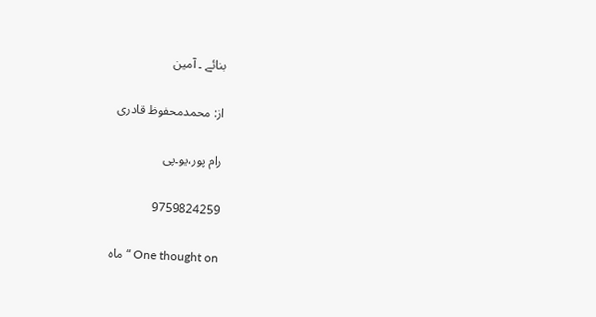بنائے ۔ آمین

از: محمدمحفوظ قادری

رام پور،یو۔پی

9759824259

One thought on “ماہ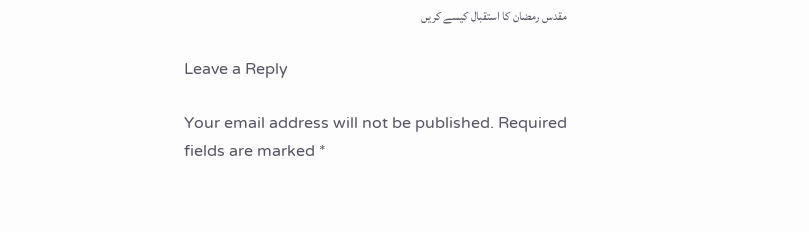مقدس رمضان کا استقبال کیسے کریں

Leave a Reply

Your email address will not be published. Required fields are marked *